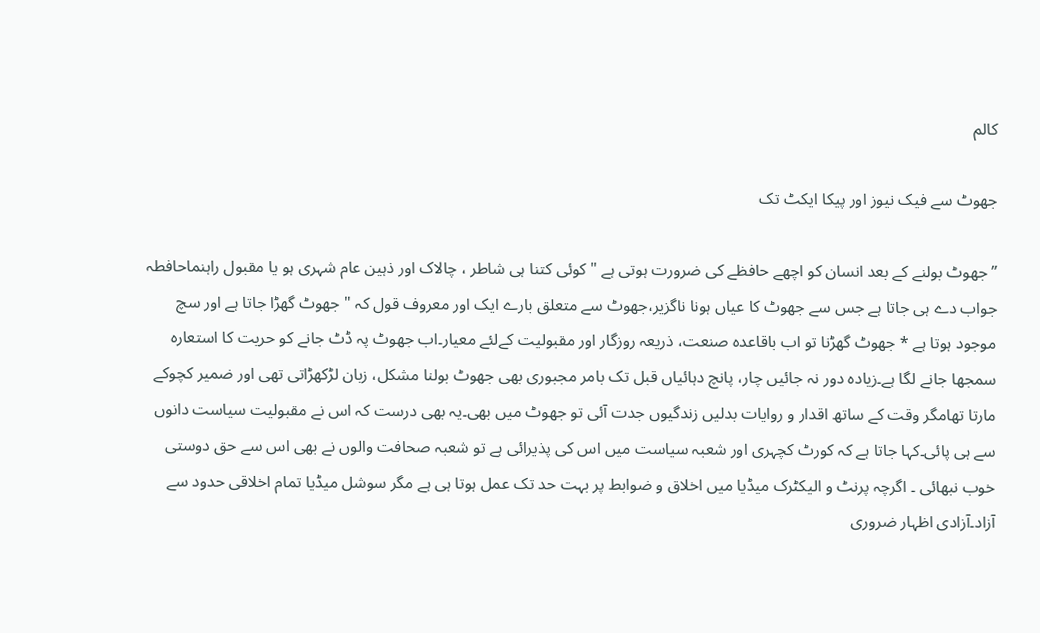کالم

جھوٹ سے فیک نیوز اور پیکا ایکٹ تک

” جھوٹ بولنے کے بعد انسان کو اچھے حافظے کی ضرورت ہوتی ہے "کوئی کتنا ہی شاطر ، چالاک اور ذہین عام شہری ہو یا مقبول راہنماحافطہ جواب دے ہی جاتا ہے جس سے جھوٹ کا عیاں ہونا ناگزیر،جھوٹ سے متعلق بارے ایک اور معروف قول کہ "جھوٹ گھڑا جاتا ہے اور سچ موجود ہوتا ہے * جھوٹ گھڑنا تو اب باقاعدہ صنعت، ذریعہ روزگار اور مقبولیت کےلئے معیار۔اب جھوٹ پہ ڈٹ جانے کو حریت کا استعارہ سمجھا جانے لگا ہے۔زیادہ دور نہ جائیں چار، پانچ دہائیاں قبل تک بامر مجبوری بھی جھوٹ بولنا مشکل، زبان لڑکھڑاتی تھی اور ضمیر کچوکے مارتا تھامگر وقت کے ساتھ اقدار و روایات بدلیں زندگیوں جدت آئی تو جھوٹ میں بھی۔یہ بھی درست کہ اس نے مقبولیت سیاست دانوں سے ہی پائی۔کہا جاتا ہے کہ کورٹ کچہری اور شعبہ سیاست میں اس کی پذیرائی ہے تو شعبہ صحافت والوں نے بھی اس سے حق دوستی خوب نبھائی ۔ اگرچہ پرنٹ و الیکٹرک میڈیا میں اخلاق و ضوابط پر بہت حد تک عمل ہوتا ہی ہے مگر سوشل میڈیا تمام اخلاقی حدود سے آزاد۔آزادی اظہار ضروری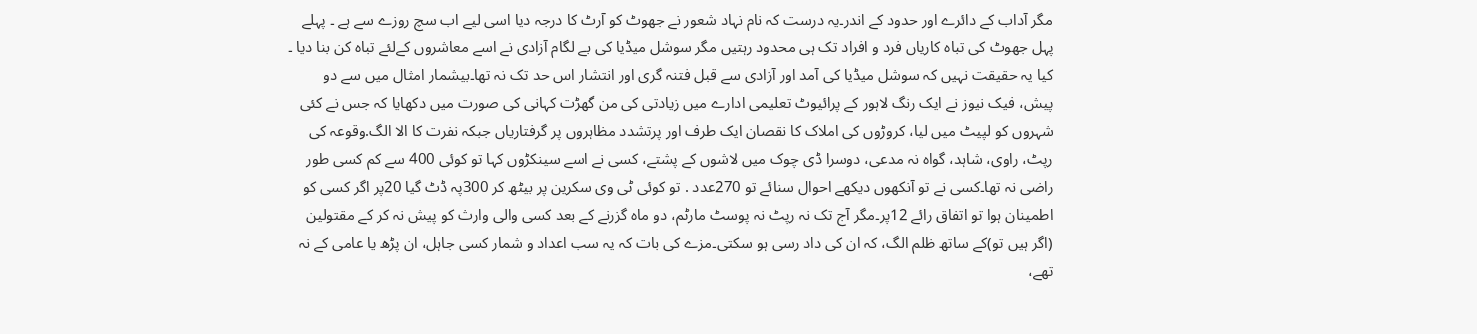مگر آداب کے دائرے اور حدود کے اندر۔یہ درست کہ نام نہاد شعور نے جھوٹ کو آرٹ کا درجہ دیا اسی لیے اب سچ روزے سے ہے ۔ پہلے پہل جھوٹ کی تباہ کاریاں فرد و افراد تک ہی محدود رہتیں مگر سوشل میڈیا کی بے لگام آزادی نے اسے معاشروں کےلئے تباہ کن بنا دیا ۔ کیا یہ حقیقت نہیں کہ سوشل میڈیا کی آمد اور آزادی سے قبل فتنہ گری اور انتشار اس حد تک نہ تھا۔بیشمار امثال میں سے دو پیش، فیک نیوز نے ایک رنگ لاہور کے پرائیوٹ تعلیمی ادارے میں زیادتی کی من گھڑت کہانی کی صورت میں دکھایا کہ جس نے کئی شہروں کو لپیٹ میں لیا، کروڑوں کی املاک کا نقصان ایک طرف اور پرتشدد مظاہروں پر گرفتاریاں جبکہ نفرت کا الا الگ.وقوعہ کی رپٹ، راوی، شاہد، گواہ نہ مدعی، دوسرا ڈی چوک میں لاشوں کے پشتے، کسی نے اسے سینکڑوں کہا تو کوئی 400 سے کم کسی طور راضی نہ تھا۔کسی نے تو آنکھوں دیکھے احوال سنائے تو 270عدد . تو کوئی ٹی وی سکرین پر بیٹھ کر 300پہ ڈٹ گیا 20پر اگر کسی کو اطمینان ہوا تو اتفاق رائے 12پر۔مگر آج تک نہ رپٹ نہ پوسٹ مارٹم، دو ماہ گزرنے کے بعد کسی والی وارث کو پیش نہ کر کے مقتولین (اگر ہیں تو)کے ساتھ ظلم الگ، کہ ان کی داد رسی ہو سکتی۔مزے کی بات کہ یہ سب اعداد و شمار کسی جاہل، ان پڑھ یا عامی کے نہ تھے،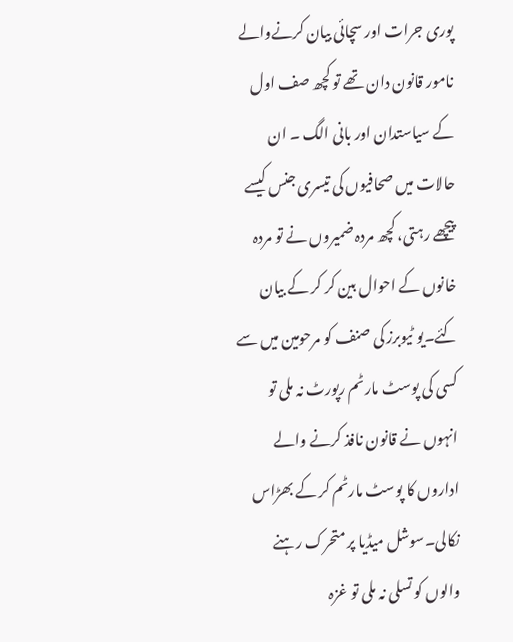پوری جرات اور سچائی بیان کرنےوالے نامور قانون دان تھے تو کچھ صف اول کے سیاستدان اور بانی الگ ۔ ان حالات میں صحافیوں کی تیسری جنس کیسے پیچھے رہتی، کچھ مردہ ضمیروں نے تو مردہ خانوں کے احوال بین کر کر کے بیان کئے۔یو ٹیوبرز کی صنف کو مرحومین میں سے کسی کی پوسٹ مارٹم رپورٹ نہ ملی تو انہوں نے قانون نافذ کرنے والے اداروں کا پوسٹ مارٹم کر کے بھڑاس نکالی۔سوشل میڈیا پر متحرک رہنے والوں کو تسلی نہ ملی تو غزہ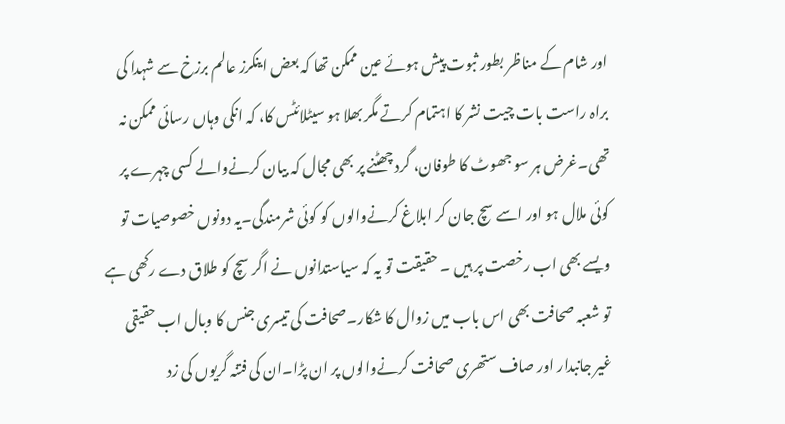اور شام کے مناظر بطور ثبوت پیش ہوئے عین ممکن تھا کہ بعض اینکرز عالم برزخ سے شہدا کی براہ راست بات چیت نشر کا اہتمام کرتے مگر بھلا ہو سیٹلائٹس کا، کہ انکی وہاں رسائی ممکن نہ تھی۔غرض ہر سو جھوٹ کا طوفان، گرد چھٹنے پر بھی مجال کہ بیان کرنےوالے کسی چہرے پر کوئی ملال ہو اور اسے سچ جان کر ابلاغ کرنےوالوں کو کوئی شرمندگی۔یہ دونوں خصوصیات تو ویسے بھی اب رخصت پر ہیں ۔ حقیقت تو یہ کہ سیاستدانوں نے اگر سچ کو طلاق دے رکھی ہے تو شعبہ صحافت بھی اس باب میں زوال کا شکار۔صحافت کی تیسری جنس کا وبال اب حقیقی غیر جانبدار اور صاف ستھری صحافت کرنےوالوں پر ان پڑا۔ان کی فتنہ گریوں کی زد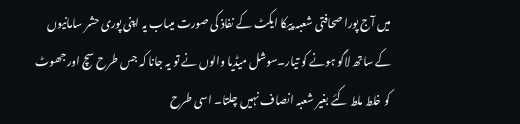میں آج پورا صحافتی شعبہ پیکا ایکٹ کے نفاذ کی صورت میںاب یہ اپنی پوری حشر سامانیوں کے ساتھ لاگو ہونے کو تیار۔سوشل میڈیا والوں نے تو یہ جانا کہ جس طرح سچ اور جھوٹ کو خلط ملط کئے بغیر شعبہ انصاف نہیں چلتا۔ اسی طرح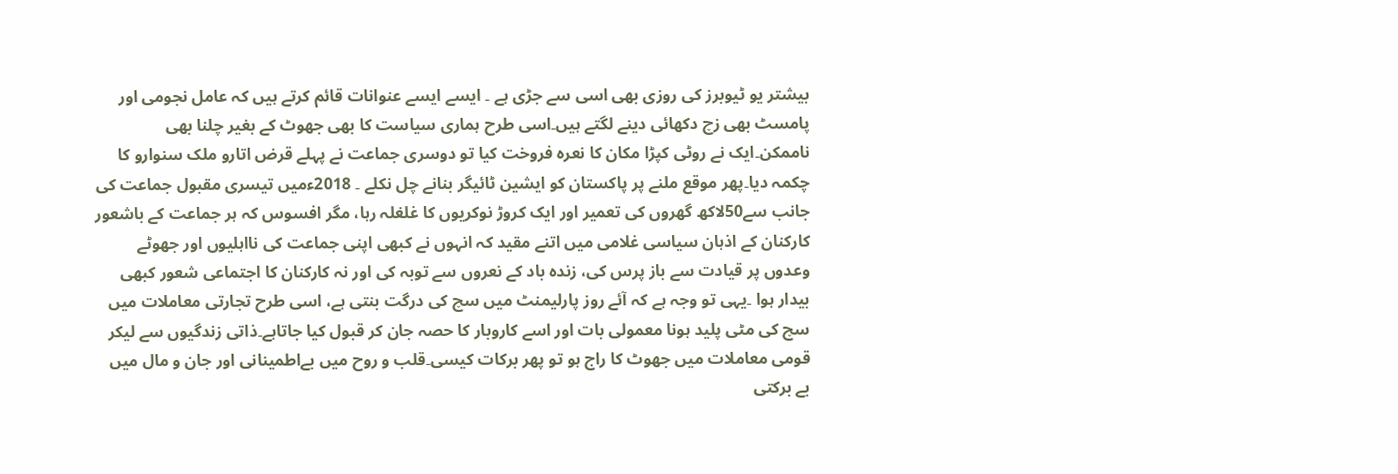بیشتر یو ٹیوبرز کی روزی بھی اسی سے جڑی ہے ۔ ایسے ایسے عنوانات قائم کرتے ہیں کہ عامل نجومی اور پامسٹ بھی زچ دکھائی دینے لگتے ہیں۔اسی طرح ہماری سیاست کا بھی جھوٹ کے بغیر چلنا بھی ناممکن۔ایک نے روٹی کپڑا مکان کا نعرہ فروخت کیا تو دوسری جماعت نے پہلے قرض اتارو ملک سنوارو کا چکمہ دیا۔پھر موقع ملنے پر پاکستان کو ایشین ٹائیگر بنانے چل نکلے ۔ 2018ءمیں تیسری مقبول جماعت کی جانب سے50لاکھ گھروں کی تعمیر اور ایک کروڑ نوکریوں کا غلغلہ رہا، مگر افسوس کہ ہر جماعت کے باشعور کارکنان کے اذہان سیاسی غلامی میں اتنے مقید کہ انہوں نے کبھی اپنی جماعت کی نااہلیوں اور جھوٹے وعدوں پر قیادت سے باز پرس کی، زندہ باد کے نعروں سے توبہ کی اور نہ کارکنان کا اجتماعی شعور کبھی بیدار ہوا ۔یہی تو وجہ ہے کہ آئے روز پارلیمنٹ میں سچ کی درگت بنتی ہے، اسی طرح تجارتی معاملات میں سچ کی مٹی پلید ہونا معمولی بات اور اسے کاروبار کا حصہ جان کر قبول کیا جاتاہے۔ذاتی زندگیوں سے لیکر قومی معاملات میں جھوٹ کا راج ہو تو پھر برکات کیسی۔قلب و روح میں بےاطمینانی اور جان و مال میں بے برکتی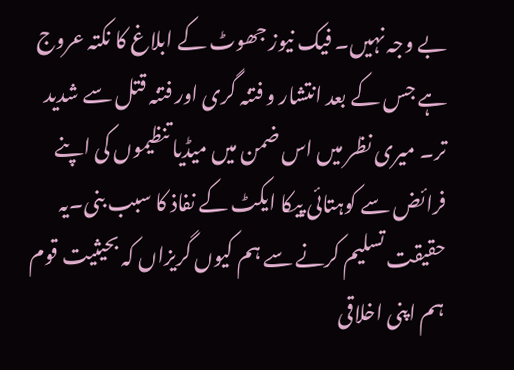بے وجہ نہیں۔ فیک نیوز جھوٹ کے ابلاغ کا نکتہ عروج ہے جس کے بعد انتشار و فتنہ گری اور فتنہ قتل سے شدید تر۔ میری نظر میں اس ضمن میں میڈیا تنظیموں کی اپنے فرائض سے کوہتائی پیکا ایکٹ کے نفاذ کا سبب بنی۔یہ حقیقت تسلیم کرنے سے ہم کیوں گریزاں کہ بحیثیت قوم ہم اپنی اخلاقی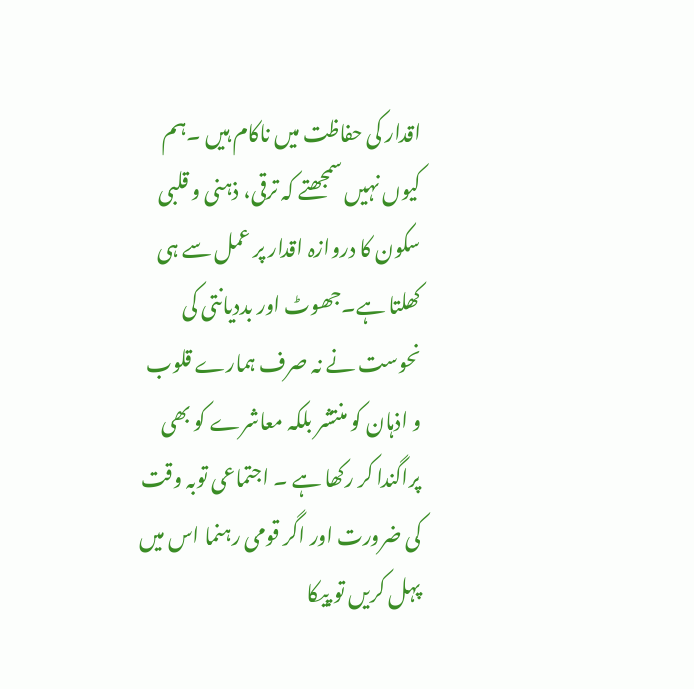اقدار کی حفاظت میں ناکام ہیں ۔ہم کیوں نہیں سمجھتے کہ ترقی، ذہنی و قلبی سکون کا دروازہ اقدار پر عمل سے ہی کھلتا ہے۔جھوٹ اور بددیانتی کی نحوست نے نہ صرف ہمارے قلوب و اذہان کو منتشر بلکہ معاشرے کو بھی پراگندا کر رکھا ہے ۔ اجتماعی توبہ وقت کی ضرورت اور اگر قومی رہنما اس میں پہل کریں تو پیکا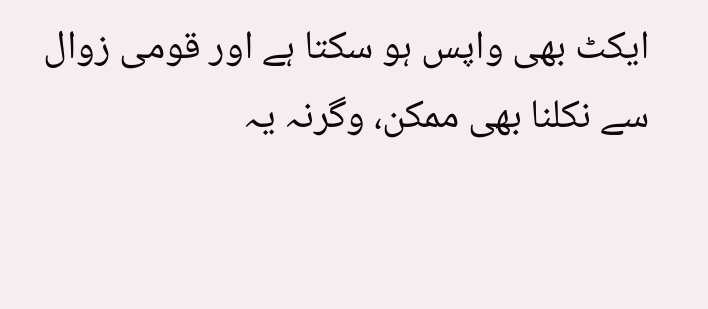ایکٹ بھی واپس ہو سکتا ہے اور قومی زوال سے نکلنا بھی ممکن، وگرنہ یہ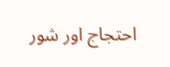احتجاج اور شور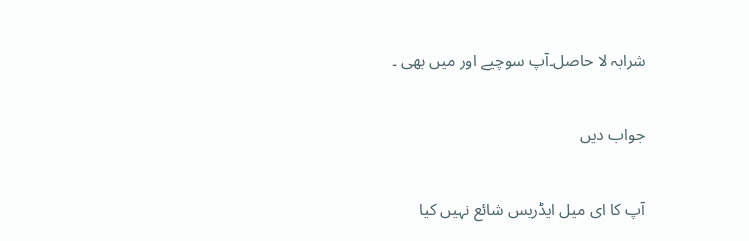شرابہ لا حاصل۔آپ سوچیے اور میں بھی ۔

جواب دیں

آپ کا ای میل ایڈریس شائع نہیں کیا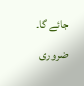جائے گا۔ ضروری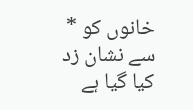خانوں کو * سے نشان زد کیا گیا ہے